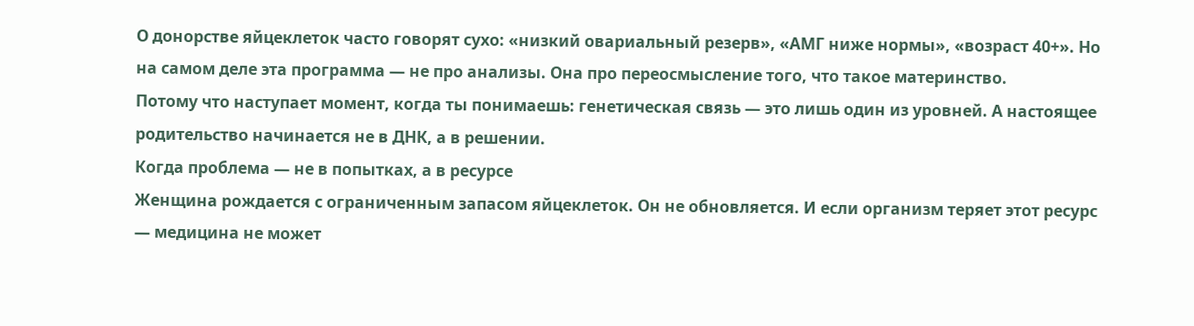О донорстве яйцеклеток часто говорят сухо: «низкий овариальный резерв», «АМГ ниже нормы», «возраст 40+». Но на самом деле эта программа — не про анализы. Она про переосмысление того, что такое материнство.
Потому что наступает момент, когда ты понимаешь: генетическая связь — это лишь один из уровней. А настоящее родительство начинается не в ДНК, а в решении.
Когда проблема — не в попытках, а в ресурсе
Женщина рождается с ограниченным запасом яйцеклеток. Он не обновляется. И если организм теряет этот ресурс — медицина не может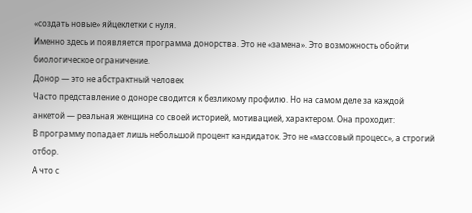«создать новые» яйцеклетки с нуля.
Именно здесь и появляется программа донорства. Это не «замена». Это возможность обойти биологическое ограничение.
Донор — это не абстрактный человек
Часто представление о доноре сводится к безликому профилю. Но на самом деле за каждой анкетой — реальная женщина со своей историей, мотивацией, характером. Она проходит:
В программу попадает лишь небольшой процент кандидаток. Это не «массовый процесс», а строгий отбор.
А что с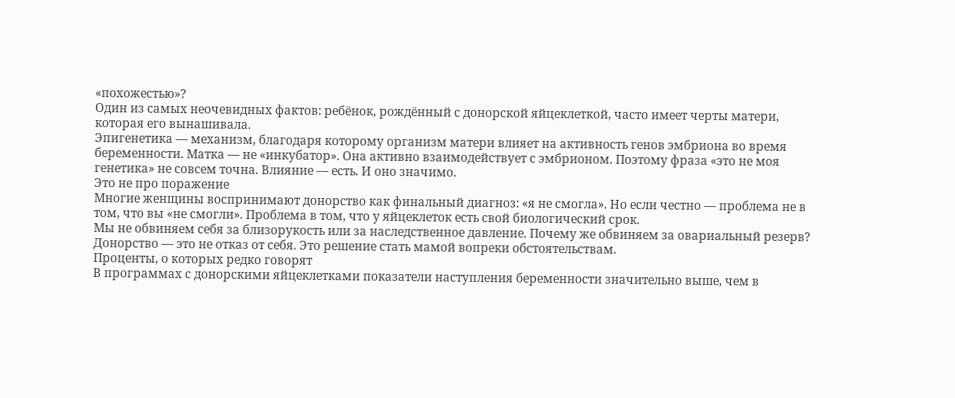«похожестью»?
Один из самых неочевидных фактов: ребёнок, рождённый с донорской яйцеклеткой, часто имеет черты матери, которая его вынашивала.
Эпигенетика — механизм, благодаря которому организм матери влияет на активность генов эмбриона во время беременности. Матка — не «инкубатор». Она активно взаимодействует с эмбрионом. Поэтому фраза «это не моя генетика» не совсем точна. Влияние — есть. И оно значимо.
Это не про поражение
Многие женщины воспринимают донорство как финальный диагноз: «я не смогла». Но если честно — проблема не в том, что вы «не смогли». Проблема в том, что у яйцеклеток есть свой биологический срок.
Мы не обвиняем себя за близорукость или за наследственное давление. Почему же обвиняем за овариальный резерв? Донорство — это не отказ от себя. Это решение стать мамой вопреки обстоятельствам.
Проценты, о которых редко говорят
В программах с донорскими яйцеклетками показатели наступления беременности значительно выше, чем в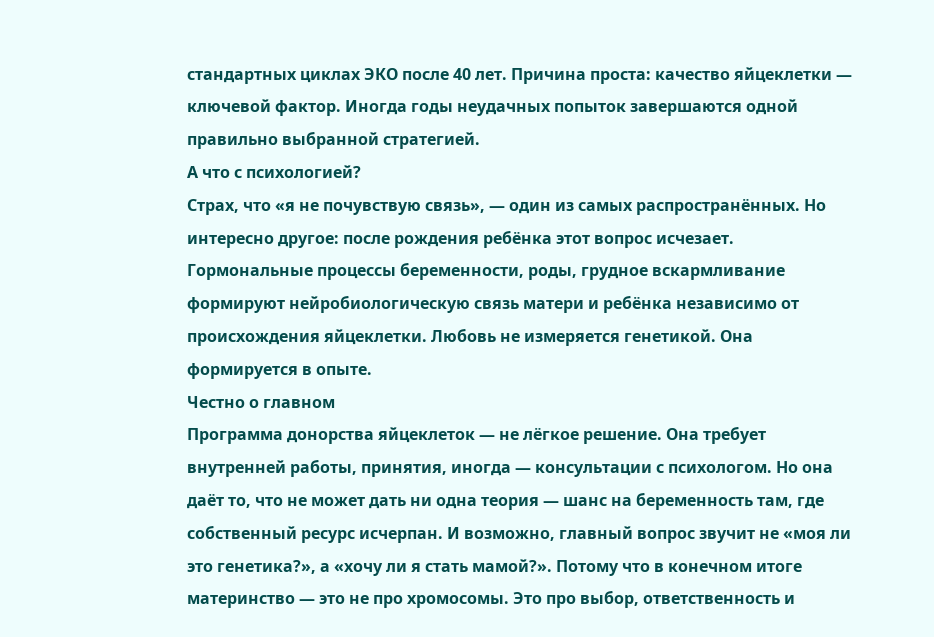стандартных циклах ЭКО после 40 лет. Причина проста: качество яйцеклетки — ключевой фактор. Иногда годы неудачных попыток завершаются одной правильно выбранной стратегией.
А что с психологией?
Страх, что «я не почувствую связь», — один из самых распространённых. Но интересно другое: после рождения ребёнка этот вопрос исчезает. Гормональные процессы беременности, роды, грудное вскармливание формируют нейробиологическую связь матери и ребёнка независимо от происхождения яйцеклетки. Любовь не измеряется генетикой. Она формируется в опыте.
Честно о главном
Программа донорства яйцеклеток — не лёгкое решение. Она требует внутренней работы, принятия, иногда — консультации с психологом. Но она даёт то, что не может дать ни одна теория — шанс на беременность там, где собственный ресурс исчерпан. И возможно, главный вопрос звучит не «моя ли это генетика?», а «хочу ли я стать мамой?». Потому что в конечном итоге материнство — это не про хромосомы. Это про выбор, ответственность и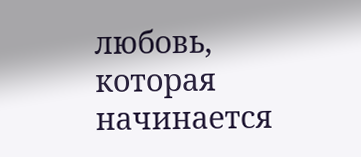любовь, которая начинается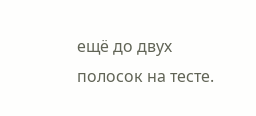ещё до двух полосок на тесте.